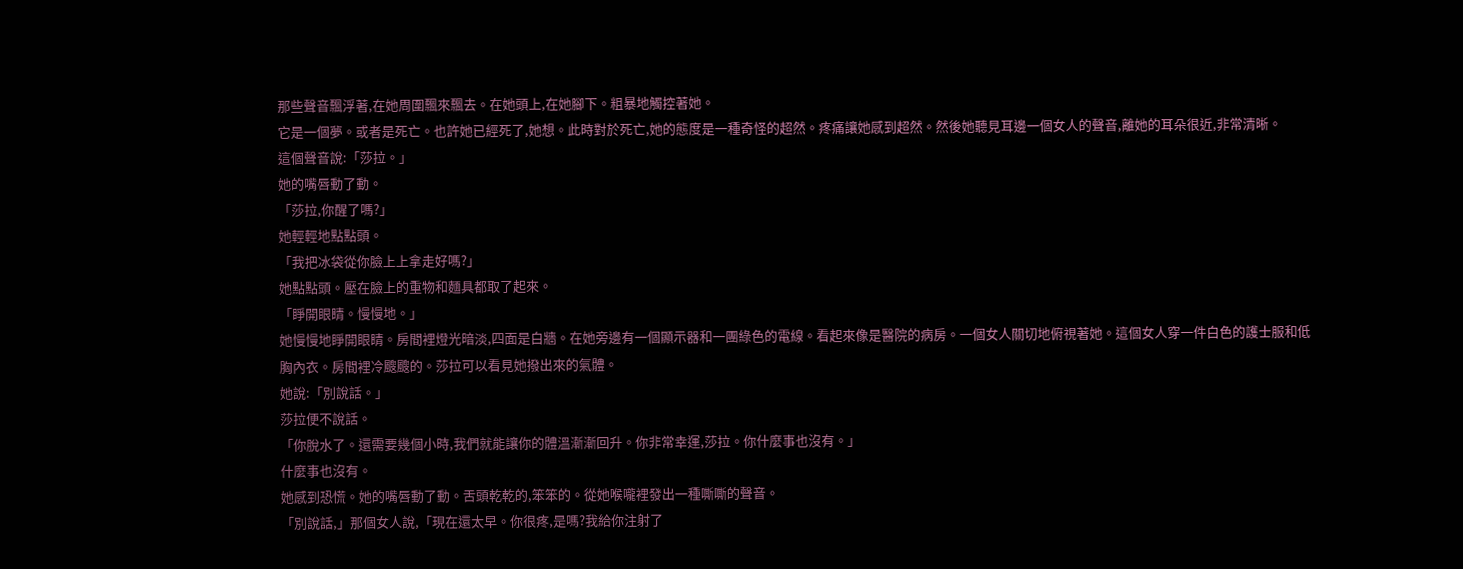那些聲音飄浮著,在她周圍飄來飄去。在她頭上,在她腳下。粗暴地觸控著她。
它是一個夢。或者是死亡。也許她已經死了,她想。此時對於死亡,她的態度是一種奇怪的超然。疼痛讓她感到超然。然後她聽見耳邊一個女人的聲音,離她的耳朵很近,非常清晰。
這個聲音說:「莎拉。」
她的嘴唇動了動。
「莎拉,你醒了嗎?」
她輕輕地點點頭。
「我把冰袋從你臉上上拿走好嗎?」
她點點頭。壓在臉上的重物和麵具都取了起來。
「睜開眼睛。慢慢地。」
她慢慢地睜開眼睛。房間裡燈光暗淡,四面是白牆。在她旁邊有一個顯示器和一團綠色的電線。看起來像是醫院的病房。一個女人關切地俯視著她。這個女人穿一件白色的護士服和低胸內衣。房間裡冷颼颼的。莎拉可以看見她撥出來的氣體。
她說:「別說話。」
莎拉便不說話。
「你脫水了。還需要幾個小時,我們就能讓你的體溫漸漸回升。你非常幸運,莎拉。你什麼事也沒有。」
什麼事也沒有。
她感到恐慌。她的嘴唇動了動。舌頭乾乾的,笨笨的。從她喉嚨裡發出一種嘶嘶的聲音。
「別說話,」那個女人說,「現在還太早。你很疼,是嗎?我給你注射了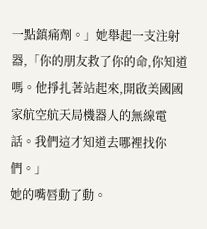一點鎮痛劑。」她舉起一支注射器,「你的朋友救了你的命,你知道嗎。他掙扎著站起來,開啟美國國家航空航天局機器人的無線電話。我們這才知道去哪裡找你們。」
她的嘴唇動了動。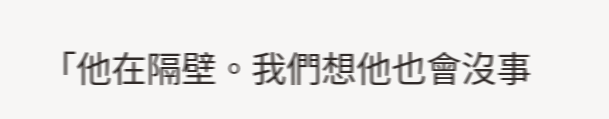「他在隔壁。我們想他也會沒事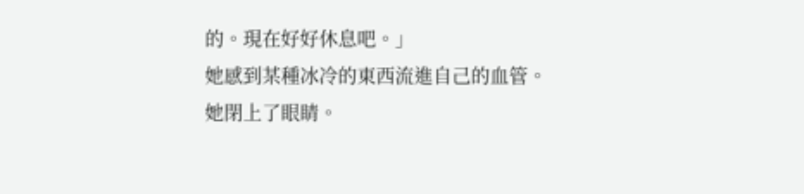的。現在好好休息吧。」
她感到某種冰冷的東西流進自己的血管。
她閉上了眼睛。